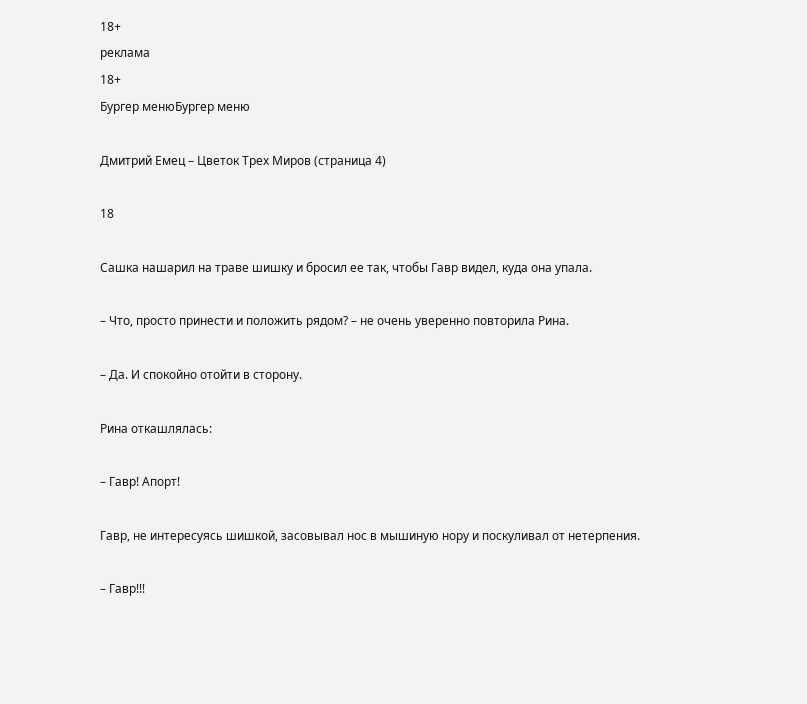18+
реклама
18+
Бургер менюБургер меню

Дмитрий Емец – Цветок Трех Миров (страница 4)

18

Сашка нашарил на траве шишку и бросил ее так, чтобы Гавр видел, куда она упала.

– Что, просто принести и положить рядом? – не очень уверенно повторила Рина.

– Да. И спокойно отойти в сторону.

Рина откашлялась:

– Гавр! Апорт!

Гавр, не интересуясь шишкой, засовывал нос в мышиную нору и поскуливал от нетерпения.

– Гавр!!!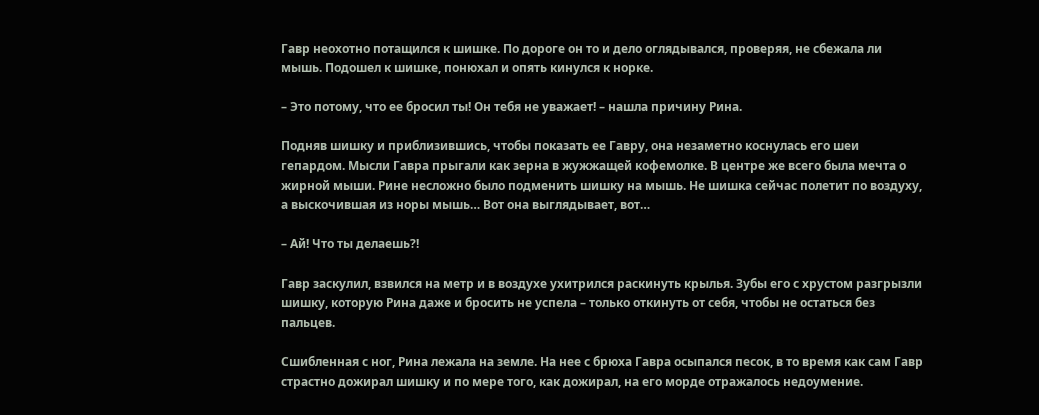Гавр неохотно потащился к шишке. По дороге он то и дело оглядывался, проверяя, не сбежала ли мышь. Подошел к шишке, понюхал и опять кинулся к норке.

– Это потому, что ее бросил ты! Он тебя не уважает! – нашла причину Рина.

Подняв шишку и приблизившись, чтобы показать ее Гавру, она незаметно коснулась его шеи гепардом. Мысли Гавра прыгали как зерна в жужжащей кофемолке. В центре же всего была мечта о жирной мыши. Рине несложно было подменить шишку на мышь. Не шишка сейчас полетит по воздуху, а выскочившая из норы мышь… Вот она выглядывает, вот…

– Ай! Что ты делаешь?!

Гавр заскулил, взвился на метр и в воздухе ухитрился раскинуть крылья. Зубы его с хрустом разгрызли шишку, которую Рина даже и бросить не успела – только откинуть от себя, чтобы не остаться без пальцев.

Сшибленная с ног, Рина лежала на земле. На нее с брюха Гавра осыпался песок, в то время как сам Гавр страстно дожирал шишку и по мере того, как дожирал, на его морде отражалось недоумение.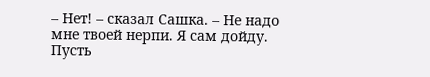– Нет! – сказал Сашка. – Не надо мне твоей нерпи. Я сам дойду. Пусть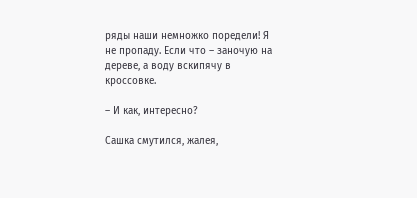ряды наши немножко поредели! Я не пропаду. Если что – заночую на дереве, а воду вскипячу в кроссовке.

– И как, интересно?

Сашка смутился, жалея,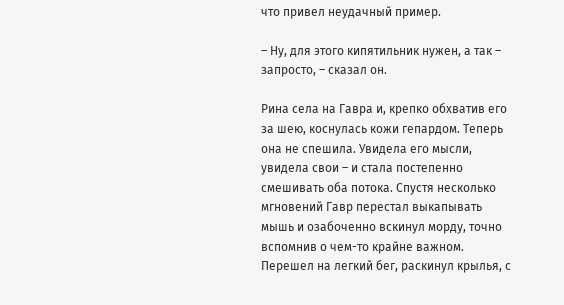что привел неудачный пример.

– Ну, для этого кипятильник нужен, а так – запросто, – сказал он.

Рина села на Гавра и, крепко обхватив его за шею, коснулась кожи гепардом. Теперь она не спешила. Увидела его мысли, увидела свои – и стала постепенно смешивать оба потока. Спустя несколько мгновений Гавр перестал выкапывать мышь и озабоченно вскинул морду, точно вспомнив о чем-то крайне важном. Перешел на легкий бег, раскинул крылья, с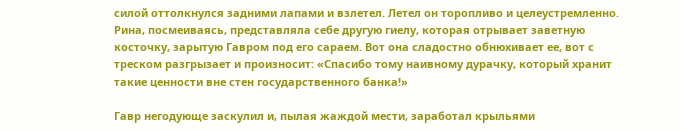силой оттолкнулся задними лапами и взлетел. Летел он торопливо и целеустремленно. Рина, посмеиваясь, представляла себе другую гиелу, которая отрывает заветную косточку, зарытую Гавром под его сараем. Вот она сладостно обнюхивает ее, вот с треском разгрызает и произносит: «Спасибо тому наивному дурачку, который хранит такие ценности вне стен государственного банка!»

Гавр негодующе заскулил и, пылая жаждой мести, заработал крыльями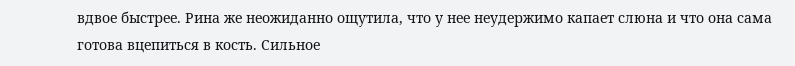вдвое быстрее. Рина же неожиданно ощутила, что у нее неудержимо капает слюна и что она сама готова вцепиться в кость. Сильное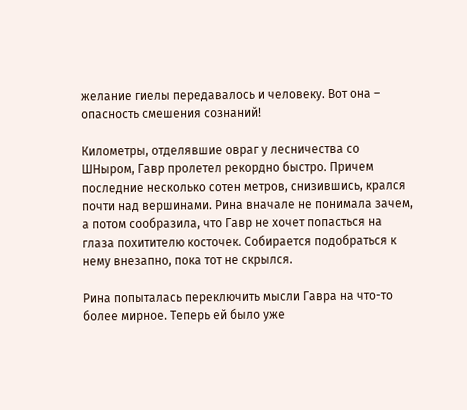желание гиелы передавалось и человеку. Вот она – опасность смешения сознаний!

Километры, отделявшие овраг у лесничества со ШНыром, Гавр пролетел рекордно быстро. Причем последние несколько сотен метров, снизившись, крался почти над вершинами. Рина вначале не понимала зачем, а потом сообразила, что Гавр не хочет попасться на глаза похитителю косточек. Собирается подобраться к нему внезапно, пока тот не скрылся.

Рина попыталась переключить мысли Гавра на что-то более мирное. Теперь ей было уже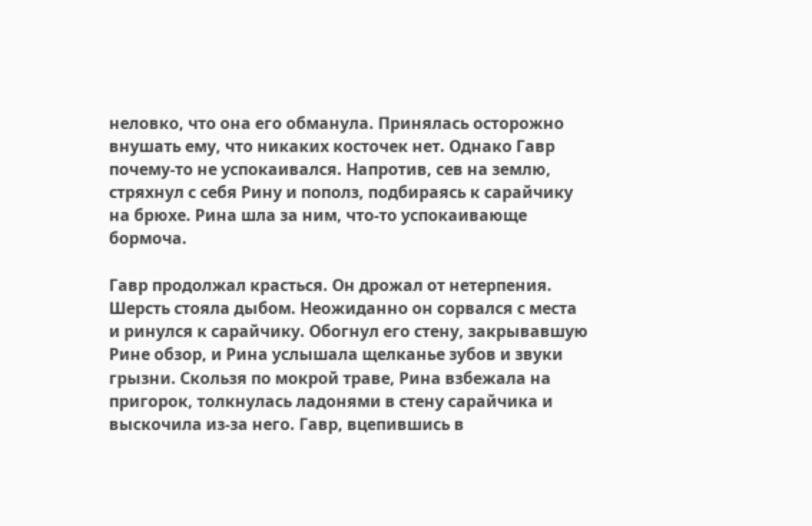неловко, что она его обманула. Принялась осторожно внушать ему, что никаких косточек нет. Однако Гавр почему-то не успокаивался. Напротив, сев на землю, стряхнул с себя Рину и пополз, подбираясь к сарайчику на брюхе. Рина шла за ним, что-то успокаивающе бормоча.

Гавр продолжал красться. Он дрожал от нетерпения. Шерсть стояла дыбом. Неожиданно он сорвался с места и ринулся к сарайчику. Обогнул его стену, закрывавшую Рине обзор, и Рина услышала щелканье зубов и звуки грызни. Скользя по мокрой траве, Рина взбежала на пригорок, толкнулась ладонями в стену сарайчика и выскочила из-за него. Гавр, вцепившись в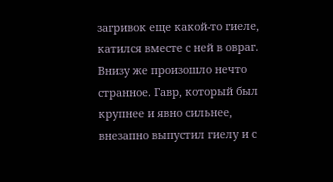загривок еще какой-то гиеле, катился вместе с ней в овраг. Внизу же произошло нечто странное. Гавр, который был крупнее и явно сильнее, внезапно выпустил гиелу и с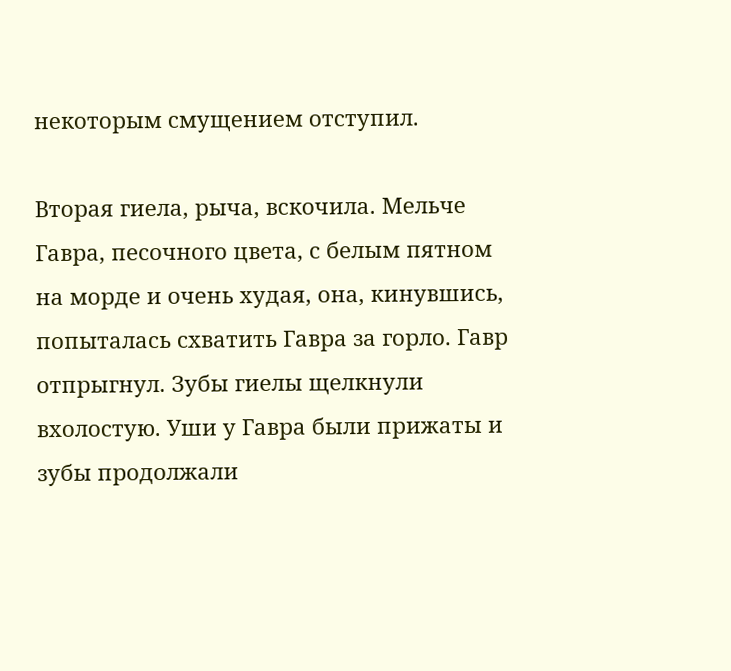некоторым смущением отступил.

Вторая гиела, рыча, вскочила. Мельче Гавра, песочного цвета, с белым пятном на морде и очень худая, она, кинувшись, попыталась схватить Гавра за горло. Гавр отпрыгнул. Зубы гиелы щелкнули вхолостую. Уши у Гавра были прижаты и зубы продолжали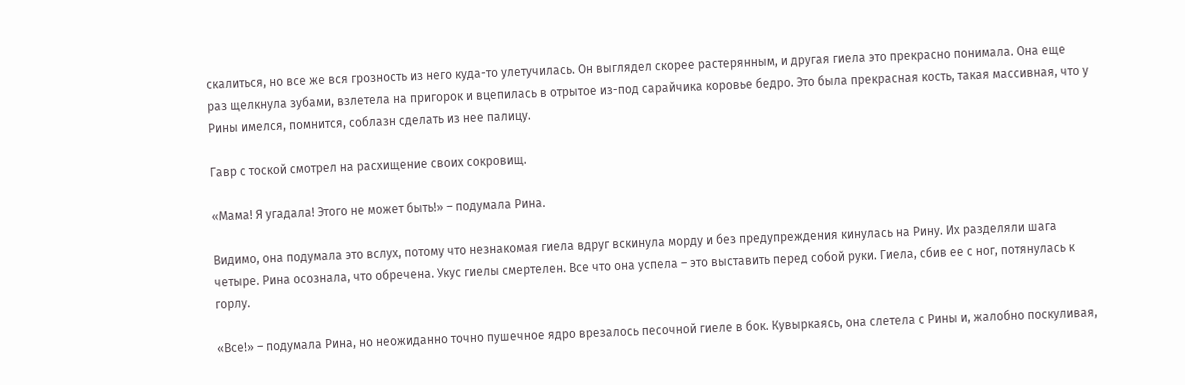скалиться, но все же вся грозность из него куда-то улетучилась. Он выглядел скорее растерянным, и другая гиела это прекрасно понимала. Она еще раз щелкнула зубами, взлетела на пригорок и вцепилась в отрытое из-под сарайчика коровье бедро. Это была прекрасная кость, такая массивная, что у Рины имелся, помнится, соблазн сделать из нее палицу.

Гавр с тоской смотрел на расхищение своих сокровищ.

«Мама! Я угадала! Этого не может быть!» – подумала Рина.

Видимо, она подумала это вслух, потому что незнакомая гиела вдруг вскинула морду и без предупреждения кинулась на Рину. Их разделяли шага четыре. Рина осознала, что обречена. Укус гиелы смертелен. Все что она успела – это выставить перед собой руки. Гиела, сбив ее с ног, потянулась к горлу.

«Все!» – подумала Рина, но неожиданно точно пушечное ядро врезалось песочной гиеле в бок. Кувыркаясь, она слетела с Рины и, жалобно поскуливая,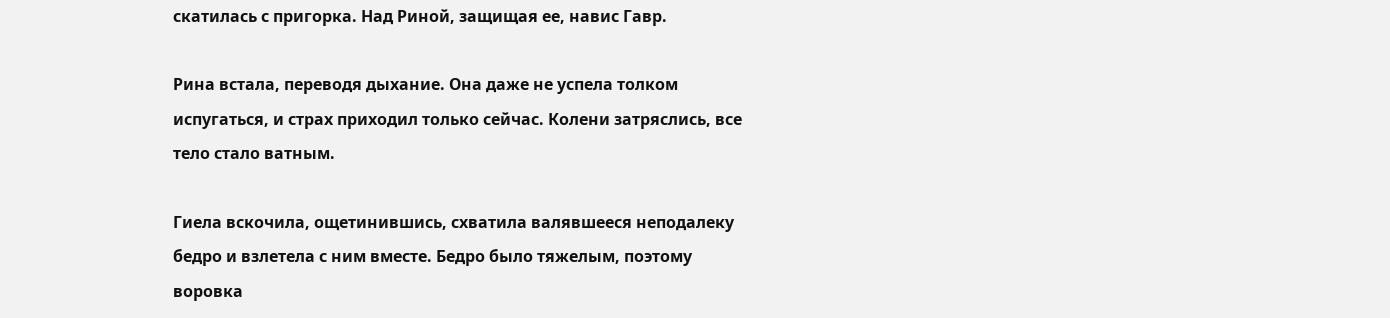скатилась с пригорка. Над Риной, защищая ее, навис Гавр.

Рина встала, переводя дыхание. Она даже не успела толком испугаться, и страх приходил только сейчас. Колени затряслись, все тело стало ватным.

Гиела вскочила, ощетинившись, схватила валявшееся неподалеку бедро и взлетела с ним вместе. Бедро было тяжелым, поэтому воровка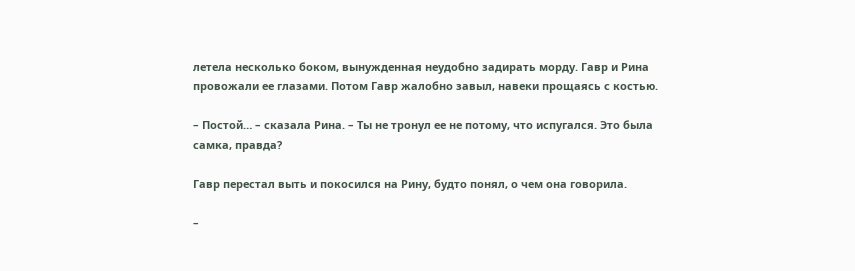летела несколько боком, вынужденная неудобно задирать морду. Гавр и Рина провожали ее глазами. Потом Гавр жалобно завыл, навеки прощаясь с костью.

– Постой… – сказала Рина. – Ты не тронул ее не потому, что испугался. Это была самка, правда?

Гавр перестал выть и покосился на Рину, будто понял, о чем она говорила.

–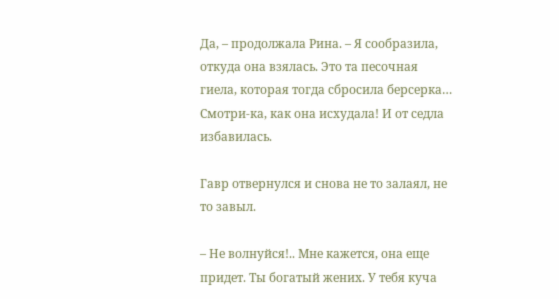Да, – продолжала Рина. – Я сообразила, откуда она взялась. Это та песочная гиела, которая тогда сбросила берсерка… Смотри-ка, как она исхудала! И от седла избавилась.

Гавр отвернулся и снова не то залаял, не то завыл.

– Не волнуйся!.. Мне кажется, она еще придет. Ты богатый жених. У тебя куча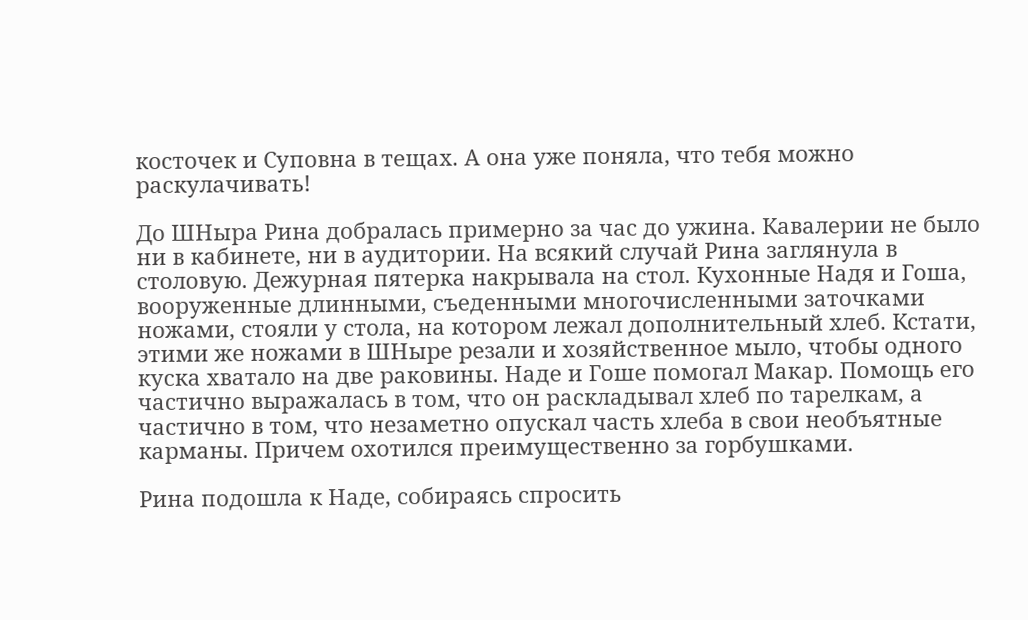косточек и Суповна в тещах. А она уже поняла, что тебя можно раскулачивать!

До ШНыра Рина добралась примерно за час до ужина. Кавалерии не было ни в кабинете, ни в аудитории. На всякий случай Рина заглянула в столовую. Дежурная пятерка накрывала на стол. Кухонные Надя и Гоша, вооруженные длинными, съеденными многочисленными заточками ножами, стояли у стола, на котором лежал дополнительный хлеб. Кстати, этими же ножами в ШНыре резали и хозяйственное мыло, чтобы одного куска хватало на две раковины. Наде и Гоше помогал Макар. Помощь его частично выражалась в том, что он раскладывал хлеб по тарелкам, а частично в том, что незаметно опускал часть хлеба в свои необъятные карманы. Причем охотился преимущественно за горбушками.

Рина подошла к Наде, собираясь спросить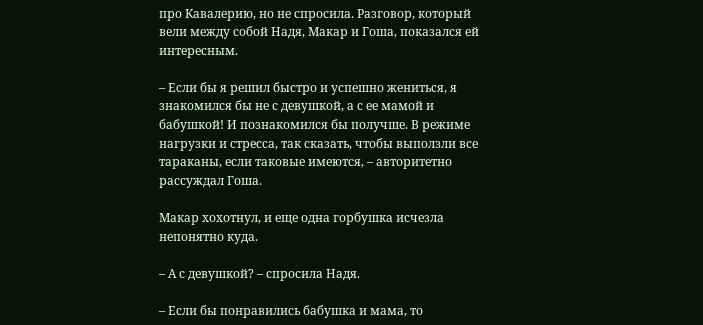про Кавалерию, но не спросила. Разговор, который вели между собой Надя, Макар и Гоша, показался ей интересным.

– Если бы я решил быстро и успешно жениться, я знакомился бы не с девушкой, а с ее мамой и бабушкой! И познакомился бы получше. В режиме нагрузки и стресса, так сказать, чтобы выползли все тараканы, если таковые имеются, – авторитетно рассуждал Гоша.

Макар хохотнул, и еще одна горбушка исчезла непонятно куда.

– А с девушкой? – спросила Надя.

– Если бы понравились бабушка и мама, то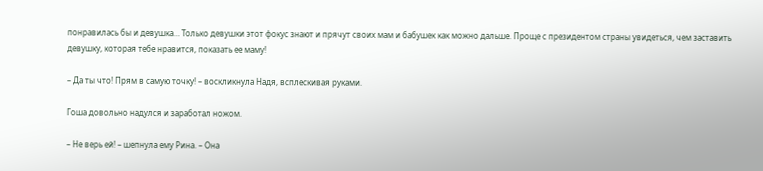понравилась бы и девушка… Только девушки этот фокус знают и прячут своих мам и бабушек как можно дальше. Проще с президентом страны увидеться, чем заставить девушку, которая тебе нравится, показать ее маму!

– Да ты что! Прям в самую точку! – воскликнула Надя, всплескивая руками.

Гоша довольно надулся и заработал ножом.

– Не верь ей! – шепнула ему Рина. – Она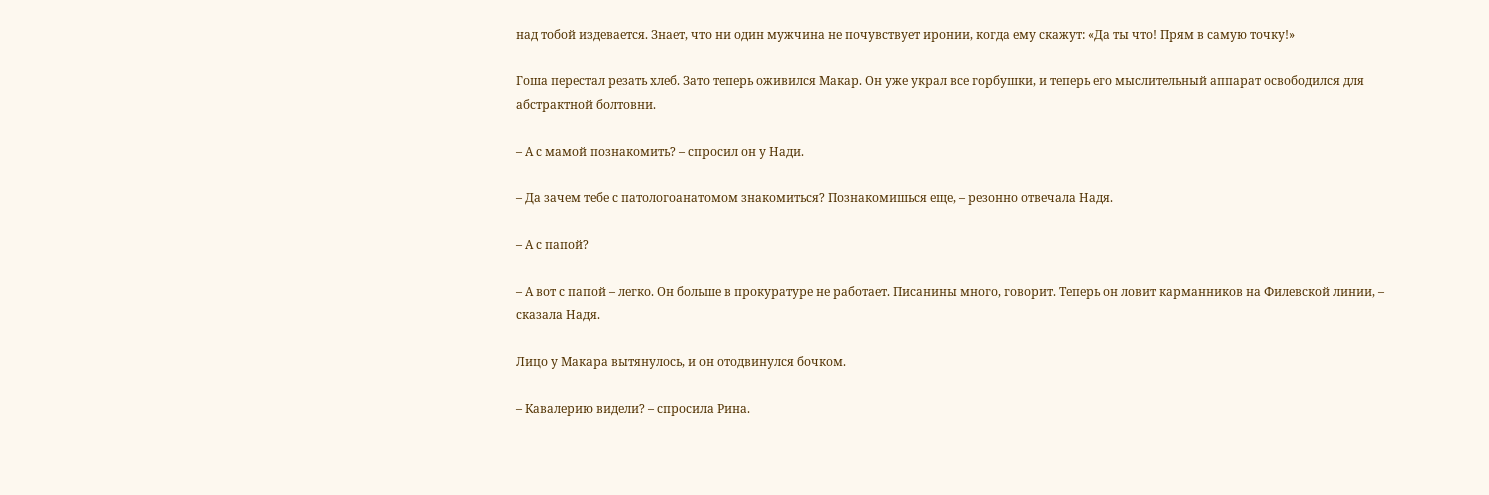над тобой издевается. Знает, что ни один мужчина не почувствует иронии, когда ему скажут: «Да ты что! Прям в самую точку!»

Гоша перестал резать хлеб. Зато теперь оживился Макар. Он уже украл все горбушки, и теперь его мыслительный аппарат освободился для абстрактной болтовни.

– А с мамой познакомить? – спросил он у Нади.

– Да зачем тебе с патологоанатомом знакомиться? Познакомишься еще, – резонно отвечала Надя.

– А с папой?

– А вот с папой – легко. Он больше в прокуратуре не работает. Писанины много, говорит. Теперь он ловит карманников на Филевской линии, – сказала Надя.

Лицо у Макара вытянулось, и он отодвинулся бочком.

– Кавалерию видели? – спросила Рина.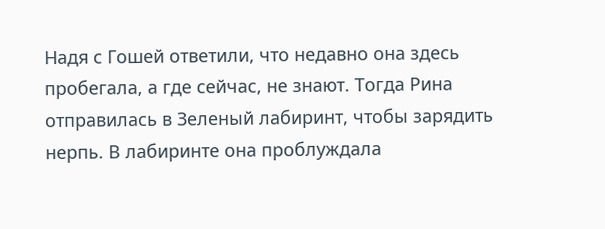Надя с Гошей ответили, что недавно она здесь пробегала, а где сейчас, не знают. Тогда Рина отправилась в Зеленый лабиринт, чтобы зарядить нерпь. В лабиринте она проблуждала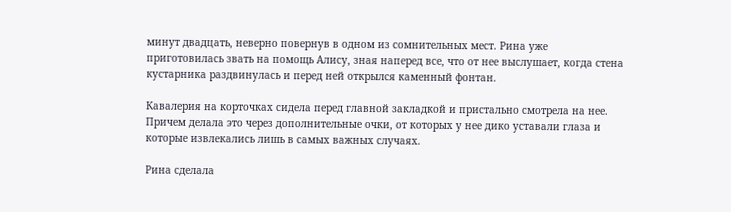минут двадцать, неверно повернув в одном из сомнительных мест. Рина уже приготовилась звать на помощь Алису, зная наперед все, что от нее выслушает, когда стена кустарника раздвинулась и перед ней открылся каменный фонтан.

Кавалерия на корточках сидела перед главной закладкой и пристально смотрела на нее. Причем делала это через дополнительные очки, от которых у нее дико уставали глаза и которые извлекались лишь в самых важных случаях.

Рина сделала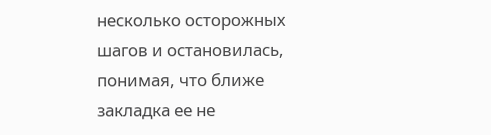несколько осторожных шагов и остановилась, понимая, что ближе закладка ее не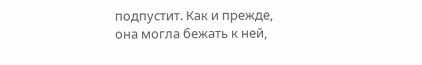подпустит. Как и прежде, она могла бежать к ней,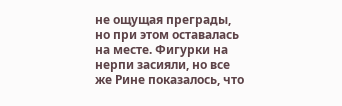не ощущая преграды, но при этом оставалась на месте. Фигурки на нерпи засияли, но все же Рине показалось, что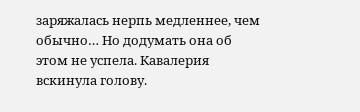заряжалась нерпь медленнее, чем обычно… Но додумать она об этом не успела. Кавалерия вскинула голову.